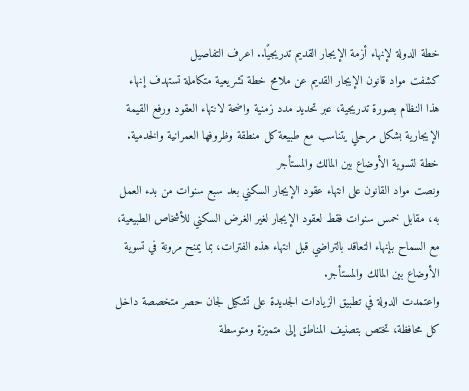خطة الدولة لإنهاء أزمة الإيجار القديم تدريجيًا.. اعرف التفاصيل
كشفت مواد قانون الإيجار القديم عن ملامح خطة تشريعية متكاملة تستهدف إنهاء هذا النظام بصورة تدريجية، عبر تحديد مدد زمنية واضحة لانتهاء العقود ورفع القيمة الإيجارية بشكل مرحلي يتناسب مع طبيعة كل منطقة وظروفها العمرانية والخدمية.
خطة لتسوية الأوضاع بين المالك والمستأجر
ونصت مواد القانون على انتهاء عقود الإيجار السكني بعد سبع سنوات من بدء العمل به، مقابل خمس سنوات فقط لعقود الإيجار لغير الغرض السكني للأشخاص الطبيعية، مع السماح بإنهاء التعاقد بالتراضي قبل انتهاء هذه الفترات، بما يمنح مرونة في تسوية الأوضاع بين المالك والمستأجر.
واعتمدت الدولة في تطبيق الزيادات الجديدة على تشكيل لجان حصر متخصصة داخل كل محافظة، تختص بتصنيف المناطق إلى متميزة ومتوسطة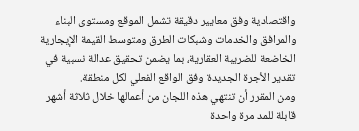واقتصادية وفق معايير دقيقة تشمل الموقع ومستوى البناء والمرافق والخدمات وشبكات الطرق ومتوسط القيمة الإيجارية الخاضعة للضريبة العقارية، بما يضمن تحقيق عدالة نسبية في تقدير الأجرة الجديدة وفق الواقع الفعلي لكل منطقة.
ومن المقرر أن تنتهي هذه اللجان من أعمالها خلال ثلاثة أشهر قابلة للمد مرة واحدة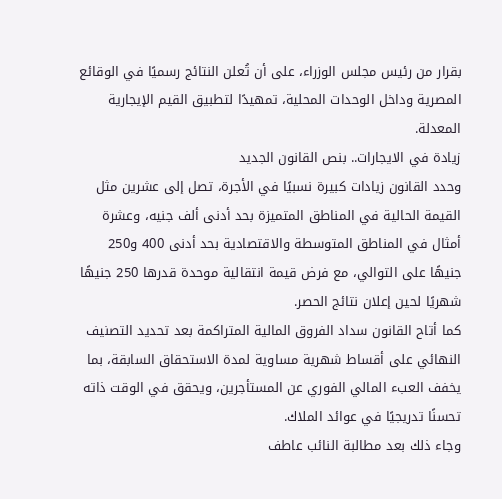بقرار من رئيس مجلس الوزراء، على أن تُعلن النتائج رسميًا في الوقائع المصرية وداخل الوحدات المحلية، تمهيدًا لتطبيق القيم الإيجارية المعدلة.
زيادة في الايجارات.. بنص القانون الجديد
وحدد القانون زيادات كبيرة نسبيًا في الأجرة، تصل إلى عشرين مثل القيمة الحالية في المناطق المتميزة بحد أدنى ألف جنيه، وعشرة أمثال في المناطق المتوسطة والاقتصادية بحد أدنى 400 و250 جنيهًا على التوالي، مع فرض قيمة انتقالية موحدة قدرها 250 جنيهًا شهريًا لحين إعلان نتائج الحصر.
كما أتاح القانون سداد الفروق المالية المتراكمة بعد تحديد التصنيف النهائي على أقساط شهرية مساوية لمدة الاستحقاق السابقة، بما يخفف العبء المالي الفوري عن المستأجرين، ويحقق في الوقت ذاته تحسنًا تدريجيًا في عوائد الملاك.
وجاء ذلك بعد مطالبة النائب عاطف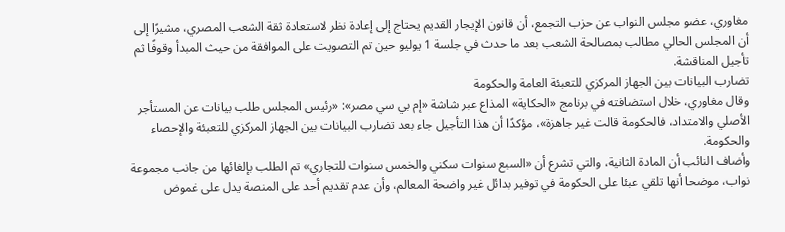مغاوري، عضو مجلس النواب عن حزب التجمع، أن قانون الإيجار القديم يحتاج إلى إعادة نظر لاستعادة ثقة الشعب المصري، مشيرًا إلى أن المجلس الحالي مطالب بمصالحة الشعب بعد ما حدث في جلسة 1 يوليو حين تم التصويت على الموافقة من حيث المبدأ وقوفًا ثم تأجيل المناقشة.
تضارب البيانات بين الجهاز المركزي للتعبئة العامة والحكومة
وقال مغاوري، خلال استضافته في برنامج «الحكاية» المذاع عبر شاشة «إم بي سي مصر»: «رئيس المجلس طلب بيانات عن المستأجر الأصلي والامتداد، فالحكومة قالت غير جاهزة»، مؤكدًا أن هذا التأجيل جاء بعد تضارب البيانات بين الجهاز المركزي للتعبئة والإحصاء والحكومة.
وأضاف النائب أن المادة الثانية، والتي تشرع أن «السبع سنوات سكني والخمس سنوات للتجاري» تم الطلب بإلغائها من جانب مجموعة نواب، موضحا أنها تلقي عبئا على الحكومة في توفير بدائل غير واضحة المعالم، وأن عدم تقديم أحد على المنصة يدل على غموض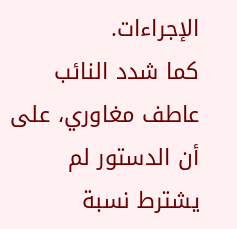الإجراءات.
كما شدد النائب عاطف مغاوري، على أن الدستور لم يشترط نسبة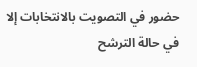حضور في التصويت بالانتخابات إلا في حالة الترشح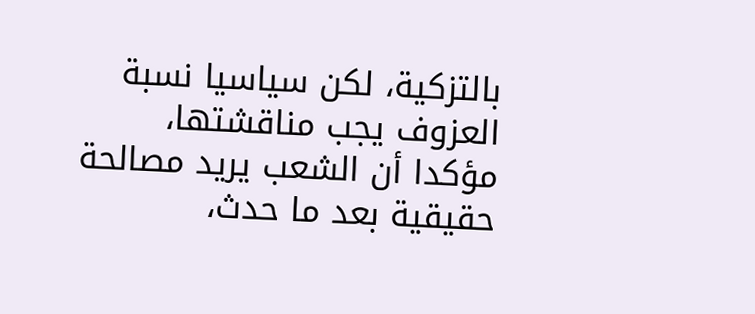بالتزكية، لكن سياسيا نسبة العزوف يجب مناقشتها، مؤكدا أن الشعب يريد مصالحة حقيقية بعد ما حدث،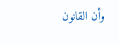وأن القانون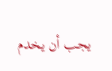يجب أن يخدم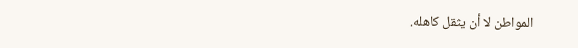المواطن لا أن يثقل كاهله.